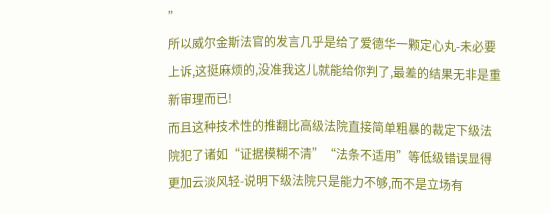”
所以威尔金斯法官的发言几乎是给了爱德华一颗定心丸-未必要上诉,这挺麻烦的,没准我这儿就能给你判了,最差的结果无非是重新审理而已!
而且这种技术性的推翻比高级法院直接简单粗暴的裁定下级法院犯了诸如“证据模糊不清”“法条不适用”等低级错误显得更加云淡风轻-说明下级法院只是能力不够,而不是立场有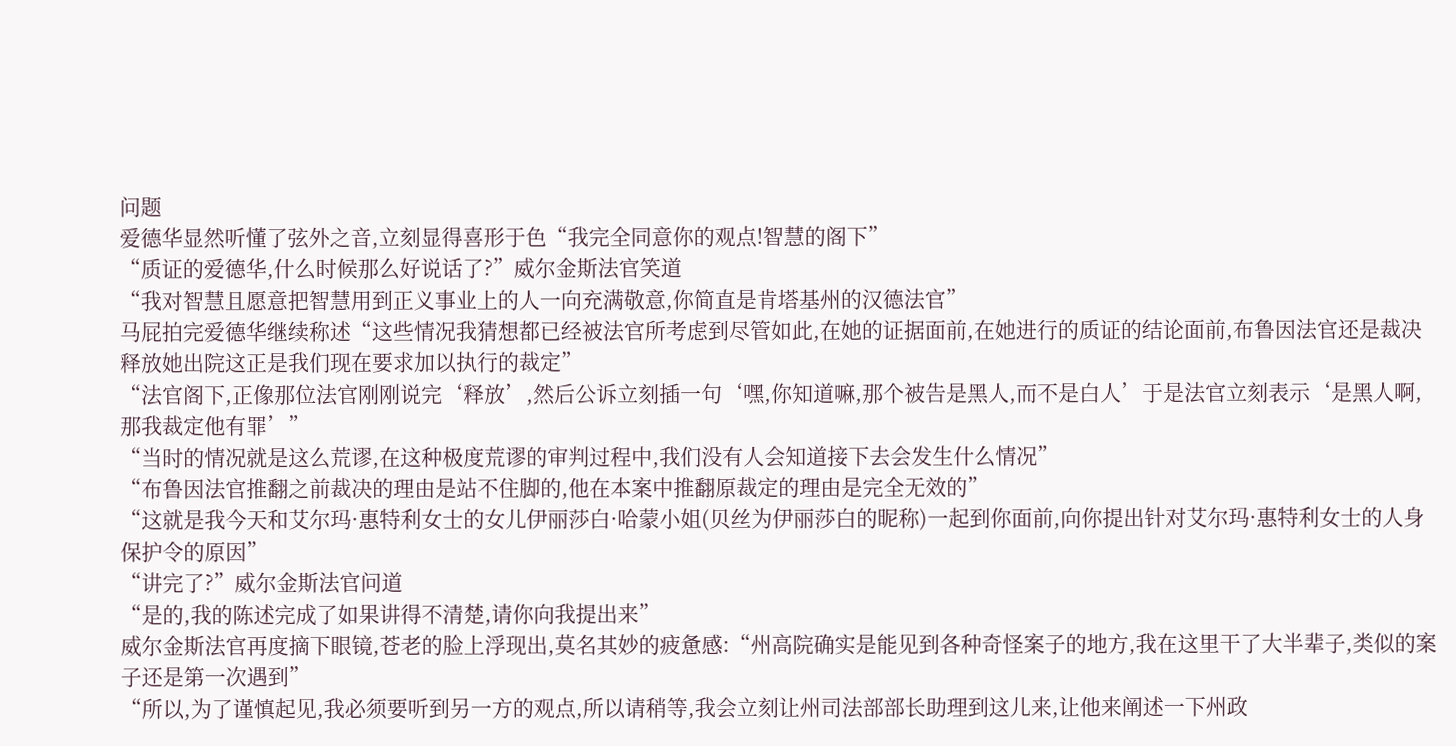问题
爱德华显然听懂了弦外之音,立刻显得喜形于色“我完全同意你的观点!智慧的阁下”
“质证的爱德华,什么时候那么好说话了?”威尔金斯法官笑道
“我对智慧且愿意把智慧用到正义事业上的人一向充满敬意,你简直是肯塔基州的汉德法官”
马屁拍完爱德华继续称述“这些情况我猜想都已经被法官所考虑到尽管如此,在她的证据面前,在她进行的质证的结论面前,布鲁因法官还是裁决释放她出院这正是我们现在要求加以执行的裁定”
“法官阁下,正像那位法官刚刚说完‘释放’,然后公诉立刻插一句‘嘿,你知道嘛,那个被告是黑人,而不是白人’于是法官立刻表示‘是黑人啊,那我裁定他有罪’”
“当时的情况就是这么荒谬,在这种极度荒谬的审判过程中,我们没有人会知道接下去会发生什么情况”
“布鲁因法官推翻之前裁决的理由是站不住脚的,他在本案中推翻原裁定的理由是完全无效的”
“这就是我今天和艾尔玛·惠特利女士的女儿伊丽莎白·哈蒙小姐(贝丝为伊丽莎白的昵称)一起到你面前,向你提出针对艾尔玛·惠特利女士的人身保护令的原因”
“讲完了?”威尔金斯法官问道
“是的,我的陈述完成了如果讲得不清楚,请你向我提出来”
威尔金斯法官再度摘下眼镜,苍老的脸上浮现出,莫名其妙的疲惫感:“州高院确实是能见到各种奇怪案子的地方,我在这里干了大半辈子,类似的案子还是第一次遇到”
“所以,为了谨慎起见,我必须要听到另一方的观点,所以请稍等,我会立刻让州司法部部长助理到这儿来,让他来阐述一下州政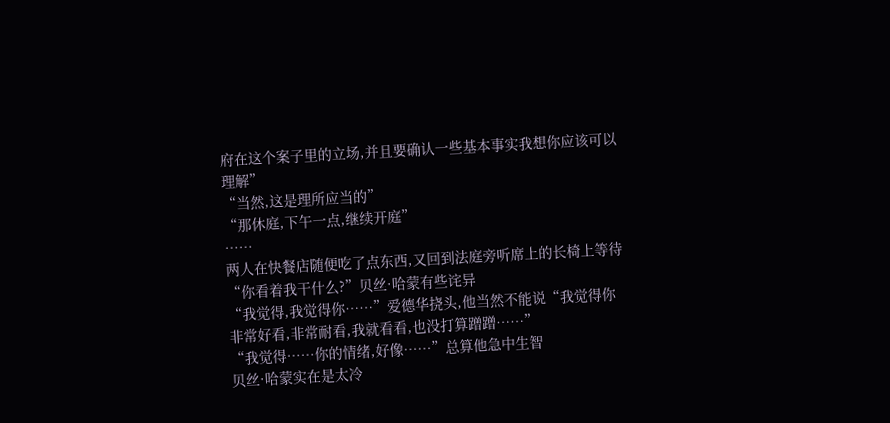府在这个案子里的立场,并且要确认一些基本事实我想你应该可以理解”
“当然,这是理所应当的”
“那休庭,下午一点,继续开庭”
……
两人在快餐店随便吃了点东西,又回到法庭旁听席上的长椅上等待
“你看着我干什么?”贝丝·哈蒙有些诧异
“我觉得,我觉得你……”爱德华挠头,他当然不能说“我觉得你非常好看,非常耐看,我就看看,也没打算蹭蹭……”
“我觉得……你的情绪,好像……”总算他急中生智
贝丝·哈蒙实在是太冷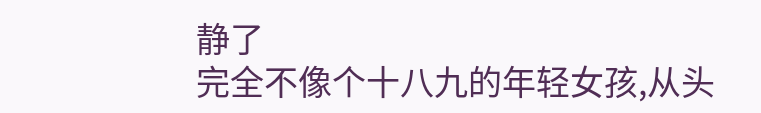静了
完全不像个十八九的年轻女孩,从头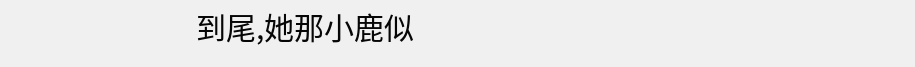到尾,她那小鹿似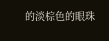的淡棕色的眼珠